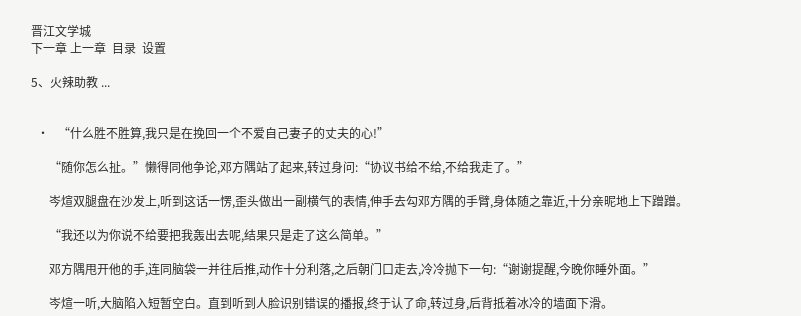晋江文学城
下一章 上一章  目录  设置

5、火辣助教 ...


  •   “什么胜不胜算,我只是在挽回一个不爱自己妻子的丈夫的心!”

      “随你怎么扯。”懒得同他争论,邓方隅站了起来,转过身问:“协议书给不给,不给我走了。”

      岑煊双腿盘在沙发上,听到这话一愣,歪头做出一副横气的表情,伸手去勾邓方隅的手臂,身体随之靠近,十分亲昵地上下蹭蹭。

      “我还以为你说不给要把我轰出去呢,结果只是走了这么简单。”

      邓方隅甩开他的手,连同脑袋一并往后推,动作十分利落,之后朝门口走去,冷冷抛下一句:“谢谢提醒,今晚你睡外面。”

      岑煊一听,大脑陷入短暂空白。直到听到人脸识别错误的播报,终于认了命,转过身,后背抵着冰冷的墙面下滑。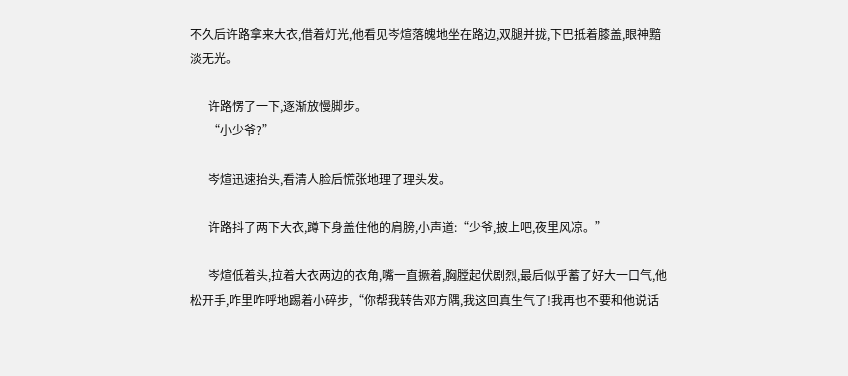不久后许路拿来大衣,借着灯光,他看见岑煊落魄地坐在路边,双腿并拢,下巴抵着膝盖,眼神黯淡无光。

      许路愣了一下,逐渐放慢脚步。
      “小少爷?”

      岑煊迅速抬头,看清人脸后慌张地理了理头发。

      许路抖了两下大衣,蹲下身盖住他的肩膀,小声道:“少爷,披上吧,夜里风凉。”

      岑煊低着头,拉着大衣两边的衣角,嘴一直撅着,胸膛起伏剧烈,最后似乎蓄了好大一口气,他松开手,咋里咋呼地踢着小碎步,“你帮我转告邓方隅,我这回真生气了!我再也不要和他说话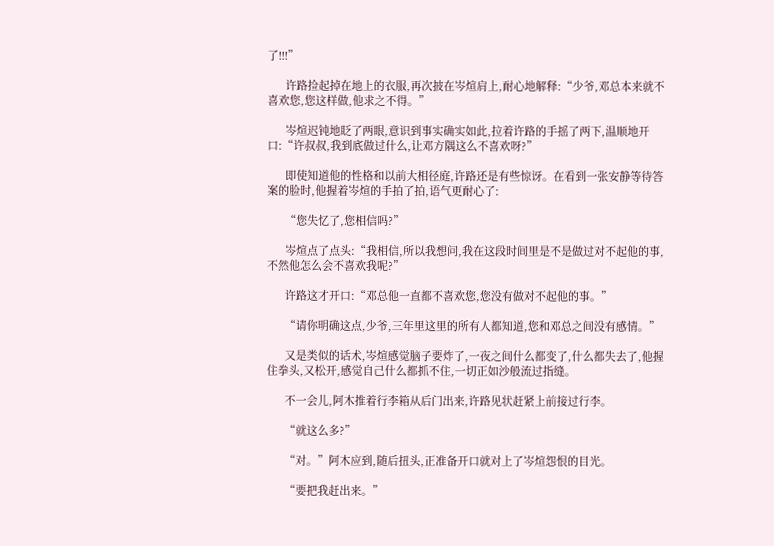了!!!”

      许路捡起掉在地上的衣服,再次披在岑煊肩上,耐心地解释:“少爷,邓总本来就不喜欢您,您这样做,他求之不得。”

      岑煊迟钝地眨了两眼,意识到事实确实如此,拉着许路的手摇了两下,温顺地开口:“许叔叔,我到底做过什么,让邓方隅这么不喜欢呀?”

      即使知道他的性格和以前大相径庭,许路还是有些惊讶。在看到一张安静等待答案的脸时,他握着岑煊的手拍了拍,语气更耐心了:

      “您失忆了,您相信吗?”

      岑煊点了点头:“我相信,所以我想问,我在这段时间里是不是做过对不起他的事,不然他怎么会不喜欢我呢?”

      许路这才开口:“邓总他一直都不喜欢您,您没有做对不起他的事。”

      “请你明确这点,少爷,三年里这里的所有人都知道,您和邓总之间没有感情。”

      又是类似的话术,岑煊感觉脑子要炸了,一夜之间什么都变了,什么都失去了,他握住拳头,又松开,感觉自己什么都抓不住,一切正如沙般流过指缝。

      不一会儿,阿木推着行李箱从后门出来,许路见状赶紧上前接过行李。

      “就这么多?”

      “对。”阿木应到,随后扭头,正准备开口就对上了岑煊怨恨的目光。

      “要把我赶出来。”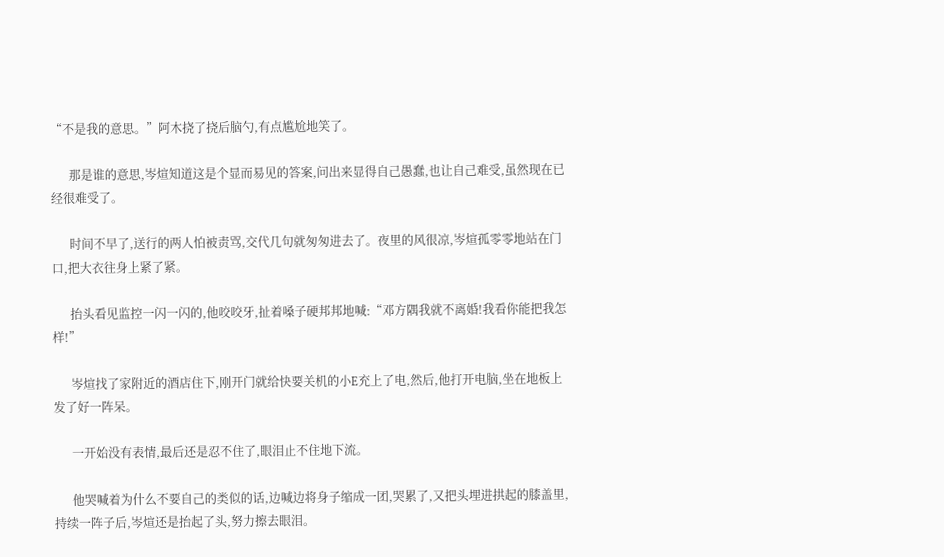“不是我的意思。”阿木挠了挠后脑勺,有点尴尬地笑了。

      那是谁的意思,岑煊知道这是个显而易见的答案,问出来显得自己愚蠢,也让自己难受,虽然现在已经很难受了。

      时间不早了,送行的两人怕被责骂,交代几句就匆匆进去了。夜里的风很凉,岑煊孤零零地站在门口,把大衣往身上紧了紧。

      抬头看见监控一闪一闪的,他咬咬牙,扯着嗓子硬邦邦地喊:“邓方隅我就不离婚!我看你能把我怎样!”

      岑煊找了家附近的酒店住下,刚开门就给快要关机的小E充上了电,然后,他打开电脑,坐在地板上发了好一阵呆。

      一开始没有表情,最后还是忍不住了,眼泪止不住地下流。

      他哭喊着为什么不要自己的类似的话,边喊边将身子缩成一团,哭累了,又把头埋进拱起的膝盖里,持续一阵子后,岑煊还是抬起了头,努力擦去眼泪。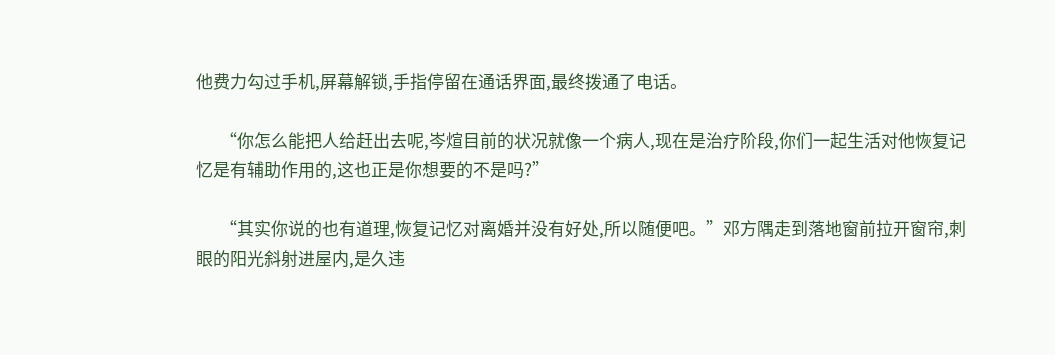他费力勾过手机,屏幕解锁,手指停留在通话界面,最终拨通了电话。

      “你怎么能把人给赶出去呢,岑煊目前的状况就像一个病人,现在是治疗阶段,你们一起生活对他恢复记忆是有辅助作用的,这也正是你想要的不是吗?”

      “其实你说的也有道理,恢复记忆对离婚并没有好处,所以随便吧。”邓方隅走到落地窗前拉开窗帘,刺眼的阳光斜射进屋内,是久违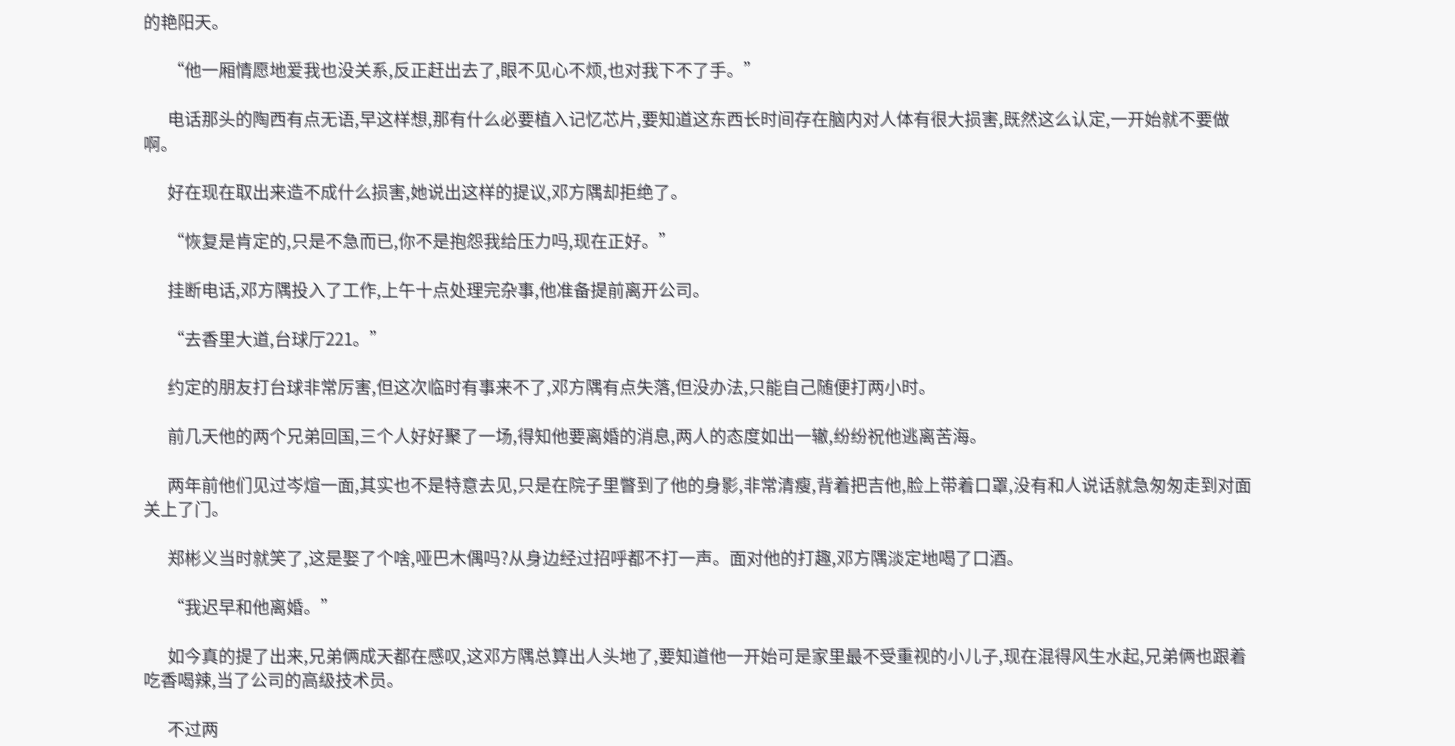的艳阳天。

      “他一厢情愿地爱我也没关系,反正赶出去了,眼不见心不烦,也对我下不了手。”

      电话那头的陶西有点无语,早这样想,那有什么必要植入记忆芯片,要知道这东西长时间存在脑内对人体有很大损害,既然这么认定,一开始就不要做啊。

      好在现在取出来造不成什么损害,她说出这样的提议,邓方隅却拒绝了。

      “恢复是肯定的,只是不急而已,你不是抱怨我给压力吗,现在正好。”

      挂断电话,邓方隅投入了工作,上午十点处理完杂事,他准备提前离开公司。

      “去香里大道,台球厅221。”

      约定的朋友打台球非常厉害,但这次临时有事来不了,邓方隅有点失落,但没办法,只能自己随便打两小时。

      前几天他的两个兄弟回国,三个人好好聚了一场,得知他要离婚的消息,两人的态度如出一辙,纷纷祝他逃离苦海。

      两年前他们见过岑煊一面,其实也不是特意去见,只是在院子里瞥到了他的身影,非常清瘦,背着把吉他,脸上带着口罩,没有和人说话就急匆匆走到对面关上了门。

      郑彬义当时就笑了,这是娶了个啥,哑巴木偶吗?从身边经过招呼都不打一声。面对他的打趣,邓方隅淡定地喝了口酒。

      “我迟早和他离婚。”

      如今真的提了出来,兄弟俩成天都在感叹,这邓方隅总算出人头地了,要知道他一开始可是家里最不受重视的小儿子,现在混得风生水起,兄弟俩也跟着吃香喝辣,当了公司的高级技术员。

      不过两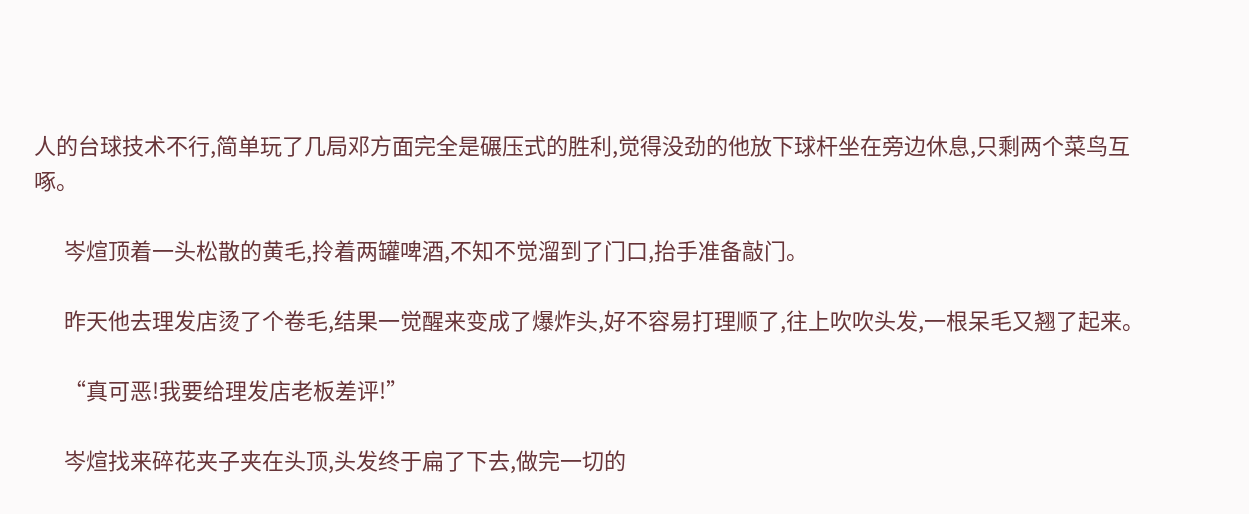人的台球技术不行,简单玩了几局邓方面完全是碾压式的胜利,觉得没劲的他放下球杆坐在旁边休息,只剩两个菜鸟互啄。

      岑煊顶着一头松散的黄毛,拎着两罐啤酒,不知不觉溜到了门口,抬手准备敲门。

      昨天他去理发店烫了个卷毛,结果一觉醒来变成了爆炸头,好不容易打理顺了,往上吹吹头发,一根呆毛又翘了起来。

      “真可恶!我要给理发店老板差评!”

      岑煊找来碎花夹子夹在头顶,头发终于扁了下去,做完一切的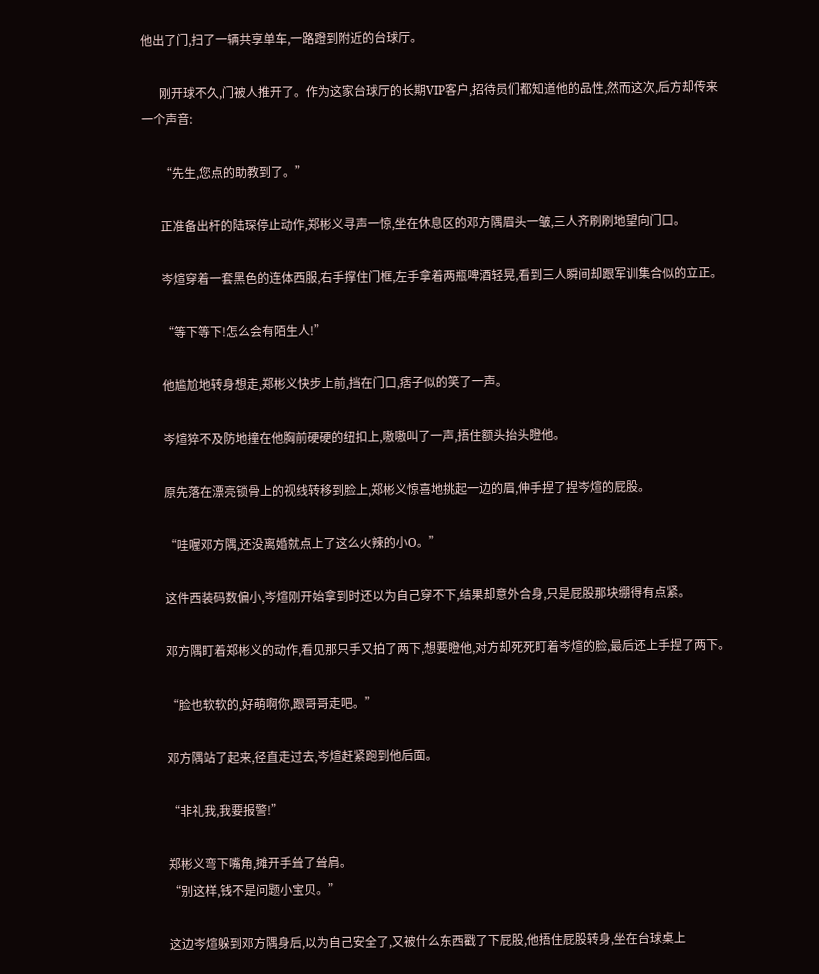他出了门,扫了一辆共享单车,一路蹬到附近的台球厅。

      刚开球不久,门被人推开了。作为这家台球厅的长期VIP客户,招待员们都知道他的品性,然而这次,后方却传来一个声音:

      “先生,您点的助教到了。”

      正准备出杆的陆琛停止动作,郑彬义寻声一惊,坐在休息区的邓方隅眉头一皱,三人齐刷刷地望向门口。

      岑煊穿着一套黑色的连体西服,右手撑住门框,左手拿着两瓶啤酒轻晃,看到三人瞬间却跟军训集合似的立正。

      “等下等下!怎么会有陌生人!”

      他尴尬地转身想走,郑彬义快步上前,挡在门口,痞子似的笑了一声。

      岑煊猝不及防地撞在他胸前硬硬的纽扣上,嗷嗷叫了一声,捂住额头抬头瞪他。

      原先落在漂亮锁骨上的视线转移到脸上,郑彬义惊喜地挑起一边的眉,伸手捏了捏岑煊的屁股。

      “哇喔邓方隅,还没离婚就点上了这么火辣的小O。”

      这件西装码数偏小,岑煊刚开始拿到时还以为自己穿不下,结果却意外合身,只是屁股那块绷得有点紧。

      邓方隅盯着郑彬义的动作,看见那只手又拍了两下,想要瞪他,对方却死死盯着岑煊的脸,最后还上手捏了两下。

      “脸也软软的,好萌啊你,跟哥哥走吧。”

      邓方隅站了起来,径直走过去,岑煊赶紧跑到他后面。

      “非礼我,我要报警!”

      郑彬义弯下嘴角,摊开手耸了耸肩。
      “别这样,钱不是问题小宝贝。”

      这边岑煊躲到邓方隅身后,以为自己安全了,又被什么东西戳了下屁股,他捂住屁股转身,坐在台球桌上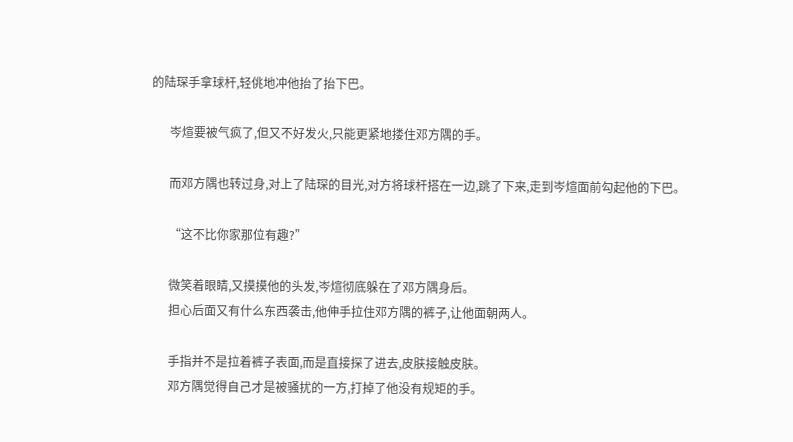的陆琛手拿球杆,轻佻地冲他抬了抬下巴。

      岑煊要被气疯了,但又不好发火,只能更紧地搂住邓方隅的手。

      而邓方隅也转过身,对上了陆琛的目光,对方将球杆搭在一边,跳了下来,走到岑煊面前勾起他的下巴。

      “这不比你家那位有趣?”

      微笑着眼睛,又摸摸他的头发,岑煊彻底躲在了邓方隅身后。
      担心后面又有什么东西袭击,他伸手拉住邓方隅的裤子,让他面朝两人。

      手指并不是拉着裤子表面,而是直接探了进去,皮肤接触皮肤。
      邓方隅觉得自己才是被骚扰的一方,打掉了他没有规矩的手。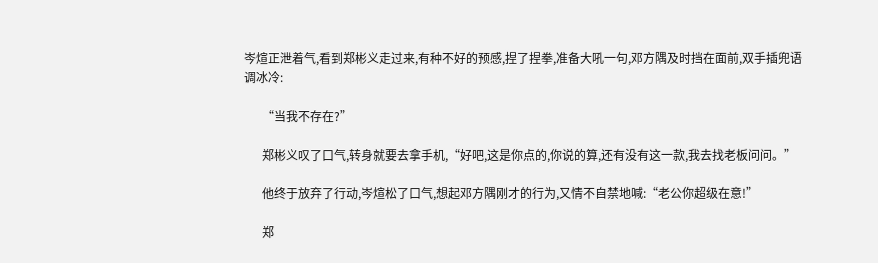岑煊正泄着气,看到郑彬义走过来,有种不好的预感,捏了捏拳,准备大吼一句,邓方隅及时挡在面前,双手插兜语调冰冷:

      “当我不存在?”

      郑彬义叹了口气,转身就要去拿手机,“好吧,这是你点的,你说的算,还有没有这一款,我去找老板问问。”

      他终于放弃了行动,岑煊松了口气,想起邓方隅刚才的行为,又情不自禁地喊:“老公你超级在意!”

      郑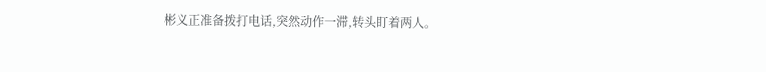彬义正准备拨打电话,突然动作一滞,转头盯着两人。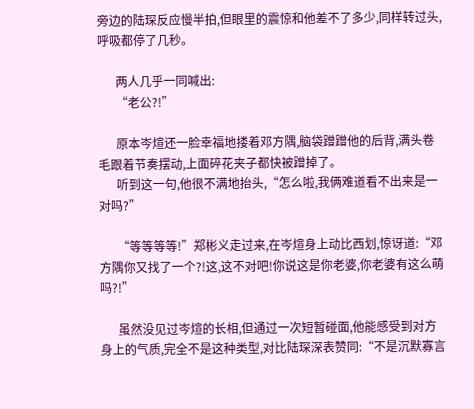旁边的陆琛反应慢半拍,但眼里的震惊和他差不了多少,同样转过头,呼吸都停了几秒。

      两人几乎一同喊出:
      “老公?!”

      原本岑煊还一脸幸福地搂着邓方隅,脑袋蹭蹭他的后背,满头卷毛跟着节奏摆动,上面碎花夹子都快被蹭掉了。
      听到这一句,他很不满地抬头,“怎么啦,我俩难道看不出来是一对吗?”

      “等等等等!”郑彬义走过来,在岑煊身上动比西划,惊讶道:“邓方隅你又找了一个?!这,这不对吧!你说这是你老婆,你老婆有这么萌吗?!”

      虽然没见过岑煊的长相,但通过一次短暂碰面,他能感受到对方身上的气质,完全不是这种类型,对比陆琛深表赞同:“不是沉默寡言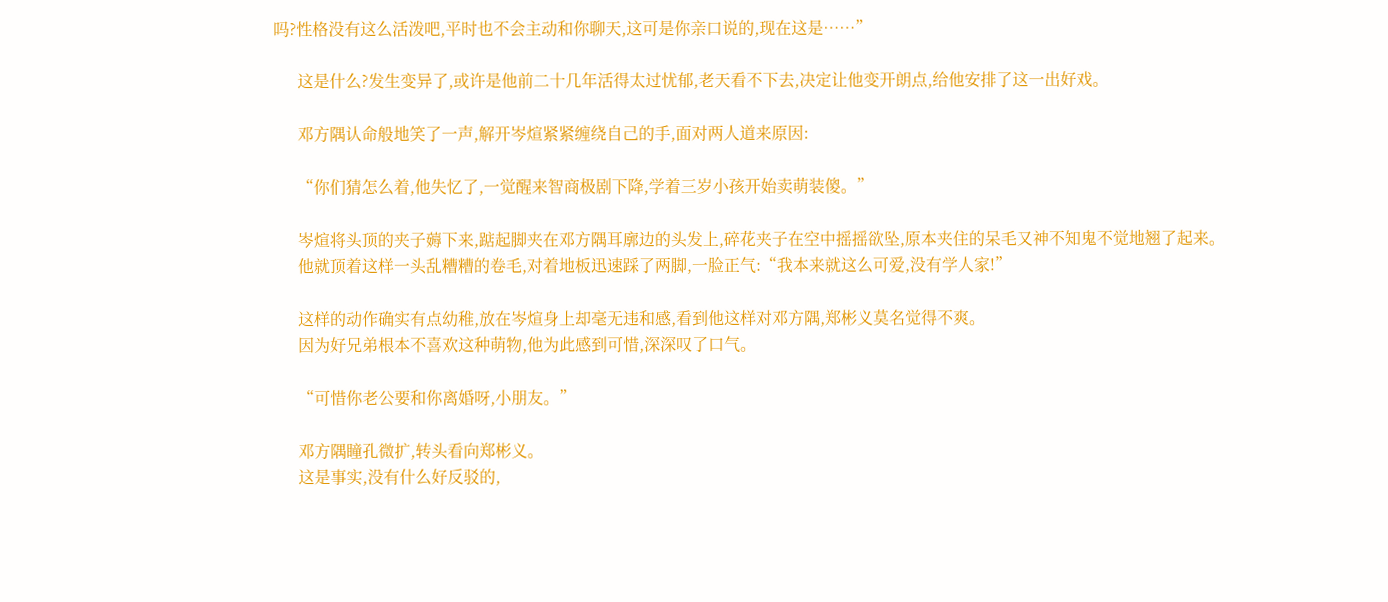吗?性格没有这么活泼吧,平时也不会主动和你聊天,这可是你亲口说的,现在这是……”

      这是什么?发生变异了,或许是他前二十几年活得太过忧郁,老天看不下去,决定让他变开朗点,给他安排了这一出好戏。

      邓方隅认命般地笑了一声,解开岑煊紧紧缠绕自己的手,面对两人道来原因:

      “你们猜怎么着,他失忆了,一觉醒来智商极剧下降,学着三岁小孩开始卖萌装傻。”

      岑煊将头顶的夹子薅下来,踮起脚夹在邓方隅耳廓边的头发上,碎花夹子在空中摇摇欲坠,原本夹住的呆毛又神不知鬼不觉地翘了起来。
      他就顶着这样一头乱糟糟的卷毛,对着地板迅速踩了两脚,一脸正气:“我本来就这么可爱,没有学人家!”

      这样的动作确实有点幼稚,放在岑煊身上却毫无违和感,看到他这样对邓方隅,郑彬义莫名觉得不爽。
      因为好兄弟根本不喜欢这种萌物,他为此感到可惜,深深叹了口气。

      “可惜你老公要和你离婚呀,小朋友。”

      邓方隅瞳孔微扩,转头看向郑彬义。
      这是事实,没有什么好反驳的,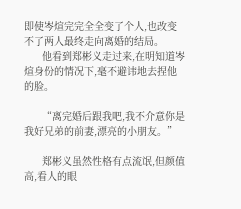即使岑煊完完全全变了个人,也改变不了两人最终走向离婚的结局。
      他看到郑彬义走过来,在明知道岑煊身份的情况下,毫不避讳地去捏他的脸。

      “离完婚后跟我吧,我不介意你是我好兄弟的前妻,漂亮的小朋友。”

      郑彬义虽然性格有点流氓,但颜值高,看人的眼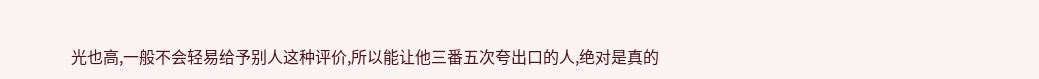光也高,一般不会轻易给予别人这种评价,所以能让他三番五次夸出口的人,绝对是真的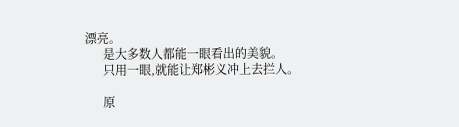漂亮。
      是大多数人都能一眼看出的美貌。
      只用一眼,就能让郑彬义冲上去拦人。

      原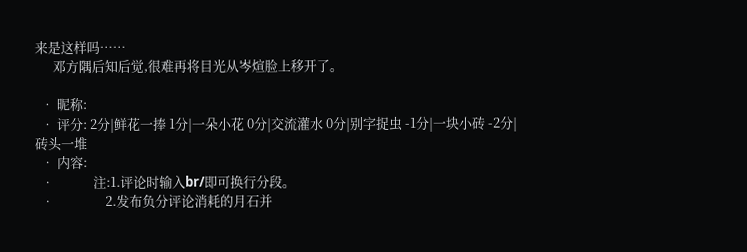来是这样吗……
      邓方隅后知后觉,很难再将目光从岑煊脸上移开了。

  • 昵称:
  • 评分: 2分|鲜花一捧 1分|一朵小花 0分|交流灌水 0分|别字捉虫 -1分|一块小砖 -2分|砖头一堆
  • 内容:
  •             注:1.评论时输入br/即可换行分段。
  •                 2.发布负分评论消耗的月石并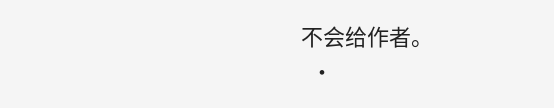不会给作者。
  •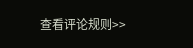查看评论规则>>